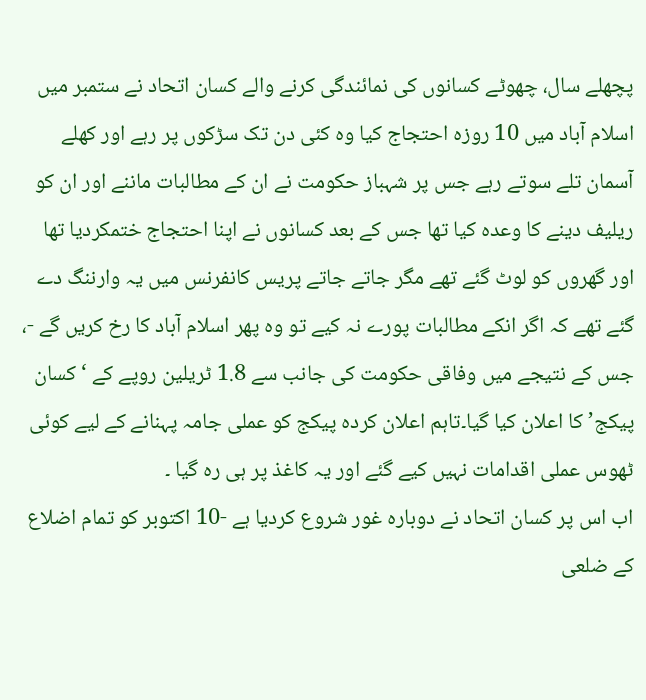پچھلے سال، چھوٹے کسانوں کی نمائندگی کرنے والے کسان اتحاد نے ستمبر میں اسلام آباد میں 10 روزہ احتجاج کیا وہ کئی دن تک سڑکوں پر رہے اور کھلے آسمان تلے سوتے رہے جس پر شہباز حکومت نے ان کے مطالبات ماننے اور ان کو ریلیف دینے کا وعدہ کیا تھا جس کے بعد کسانوں نے اپنا احتجاج ختمکردیا تھا اور گھروں کو لوٹ گئے تھے مگر جاتے جاتے پریس کانفرنس میں یہ وارننگ دے گئے تھے کہ اگر انکے مطالبات پورے نہ کیے تو وہ پھر اسلام آباد کا رخ کریں گے -، جس کے نتیجے میں وفاقی حکومت کی جانب سے 1.8 ٹریلین روپے کے ‘کسان پیکج’ کا اعلان کیا گیا۔تاہم اعلان کردہ پیکج کو عملی جامہ پہنانے کے لیے کوئی ٹھوس عملی اقدامات نہیں کیے گئے اور یہ کاغذ پر ہی رہ گیا ۔
اب اس پر کسان اتحاد نے دوبارہ غور شروع کردیا ہے -10 اکتوبر کو تمام اضلاع کے ضلعی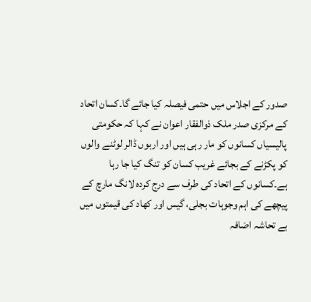صدور کے اجلاس میں حتمی فیصلہ کیا جائے گا۔کسان اتحاد کے مرکزی صدر ملک ذوالفقار اعوان نے کہا کہ حکومتی پالیسیاں کسانوں کو مار رہی ہیں اور اربوں ڈالر لوٹنے والوں کو پکڑنے کے بجائے غریب کسان کو تنگ کیا جا رہا ہے۔کسانوں کے اتحاد کی طرف سے درج کردہ لانگ مارچ کے پیچھے کی اہم وجوہات بجلی، گیس اور کھاد کی قیمتوں میں بے تحاشہ اضافہ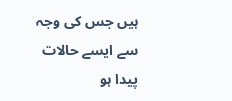ہیں جس کی وجہ سے ایسے حالات پیدا ہو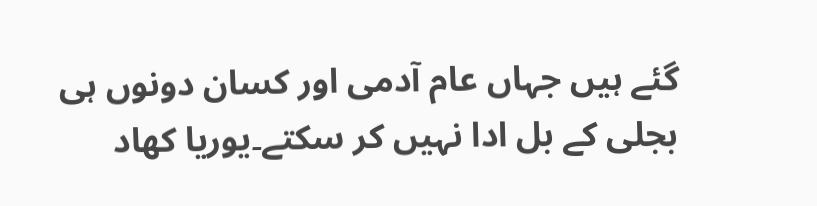گئے ہیں جہاں عام آدمی اور کسان دونوں ہی بجلی کے بل ادا نہیں کر سکتے۔یوریا کھاد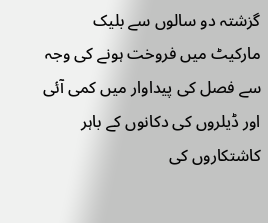گزشتہ دو سالوں سے بلیک مارکیٹ میں فروخت ہونے کی وجہ سے فصل کی پیداوار میں کمی آئی اور ڈیلروں کی دکانوں کے باہر کاشتکاروں کی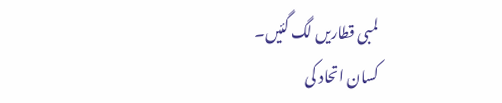لمبی قطاریں لگ گئیں۔
کسان اتحاد کی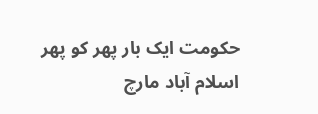حکومت ایک بار پھر کو پھر اسلام آباد مارچ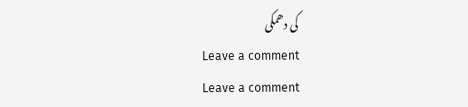کی دھمکی
Leave a comment
Leave a comment